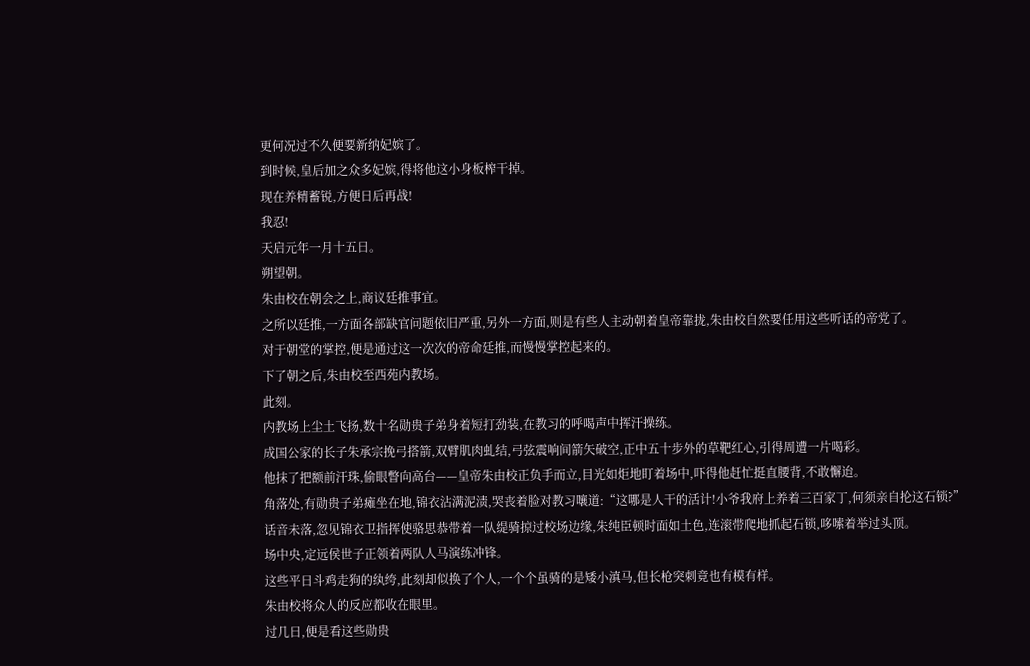更何况过不久便要新纳妃嫔了。
到时候,皇后加之众多妃嫔,得将他这小身板榨干掉。
现在养精蓄锐,方便日后再战!
我忍!
天启元年一月十五日。
朔望朝。
朱由校在朝会之上,商议廷推事宜。
之所以廷推,一方面各部缺官问题依旧严重,另外一方面,则是有些人主动朝着皇帝靠拢,朱由校自然要任用这些听话的帝党了。
对于朝堂的掌控,便是通过这一次次的帝命廷推,而慢慢掌控起来的。
下了朝之后,朱由校至西苑内教场。
此刻。
内教场上尘土飞扬,数十名勋贵子弟身着短打劲装,在教习的呼喝声中挥汗操练。
成国公家的长子朱承宗挽弓搭箭,双臂肌肉虬结,弓弦震响间箭矢破空,正中五十步外的草靶红心,引得周遭一片喝彩。
他抹了把额前汗珠,偷眼瞥向高台——皇帝朱由校正负手而立,目光如炬地盯着场中,吓得他赶忙挺直腰背,不敢懈迨。
角落处,有勋贵子弟瘫坐在地,锦衣沾满泥渍,哭丧着脸对教习嚷道:“这哪是人干的活计!小爷我府上养着三百家丁,何须亲自抡这石锁?”
话音未落,忽见锦衣卫指挥使骆思恭带着一队缇骑掠过校场边缘,朱纯臣顿时面如土色,连滚带爬地抓起石锁,哆嗦着举过头顶。
场中央,定远侯世子正领着两队人马演练冲锋。
这些平日斗鸡走狗的纨绔,此刻却似换了个人,一个个虽骑的是矮小滇马,但长枪突刺竟也有模有样。
朱由校将众人的反应都收在眼里。
过几日,便是看这些勋贵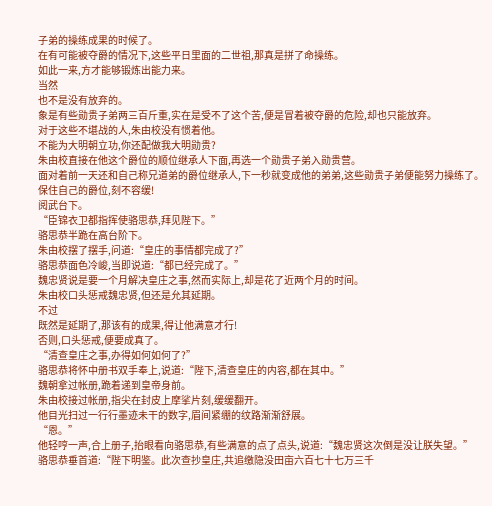子弟的操练成果的时候了。
在有可能被夺爵的情况下,这些平日里面的二世祖,那真是拼了命操练。
如此一来,方才能够锻炼出能力来。
当然
也不是没有放弃的。
象是有些勋贵子弟两三百斤重,实在是受不了这个苦,便是冒着被夺爵的危险,却也只能放弃。
对于这些不堪战的人,朱由校没有惯着他。
不能为大明朝立功,你还配做我大明勋贵?
朱由校直接在他这个爵位的顺位继承人下面,再选一个勋贵子弟入勋贵营。
面对着前一天还和自己称兄道弟的爵位继承人,下一秒就变成他的弟弟,这些勋贵子弟便能努力操练了。
保住自己的爵位,刻不容缓!
阅武台下。
“臣锦衣卫都指挥使骆思恭,拜见陛下。”
骆思恭半跪在高台阶下。
朱由校摆了摆手,问道:“皇庄的事情都完成了?”
骆思恭面色冷峻,当即说道:“都已经完成了。”
魏忠贤说是要一个月解决皇庄之事,然而实际上,却是花了近两个月的时间。
朱由校口头惩戒魏忠贤,但还是允其延期。
不过
既然是延期了,那该有的成果,得让他满意才行!
否则,口头惩戒,便要成真了。
“清查皇庄之事,办得如何如何了?”
骆思恭将怀中册书双手奉上,说道:“陛下,清查皇庄的内容,都在其中。”
魏朝拿过帐册,跪着递到皇帝身前。
朱由校接过帐册,指尖在封皮上摩挲片刻,缓缓翻开。
他目光扫过一行行墨迹未干的数字,眉间紧绷的纹路渐渐舒展。
“恩。”
他轻哼一声,合上册子,抬眼看向骆思恭,有些满意的点了点头,说道:“魏忠贤这次倒是没让朕失望。”
骆思恭垂首道:“陛下明鉴。此次查抄皇庄,共追缴隐没田亩六百七十七万三千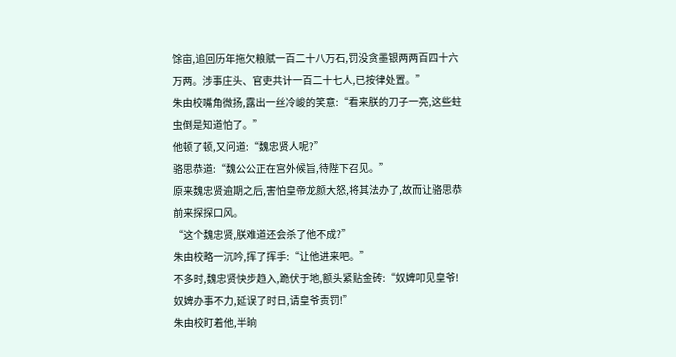馀亩,追回历年拖欠粮赋一百二十八万石,罚没贪墨银两两百四十六万两。涉事庄头、官吏共计一百二十七人,已按律处置。”
朱由校嘴角微扬,露出一丝冷峻的笑意:“看来朕的刀子一亮,这些蛀虫倒是知道怕了。”
他顿了顿,又问道:“魏忠贤人呢?”
骆思恭道:“魏公公正在宫外候旨,待陛下召见。”
原来魏忠贤逾期之后,害怕皇帝龙颜大怒,将其法办了,故而让骆思恭前来探探口风。
“这个魏忠贤,朕难道还会杀了他不成?”
朱由校略一沉吟,挥了挥手:“让他进来吧。”
不多时,魏忠贤快步趋入,跪伏于地,额头紧贴金砖:“奴婢叩见皇爷!奴婢办事不力,延误了时日,请皇爷责罚!”
朱由校盯着他,半晌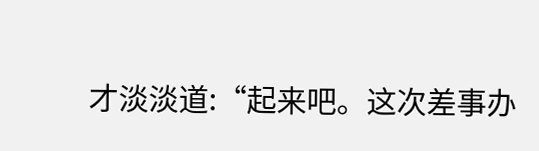才淡淡道:“起来吧。这次差事办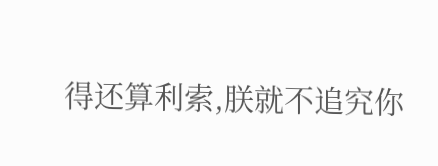得还算利索,朕就不追究你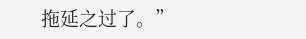拖延之过了。”